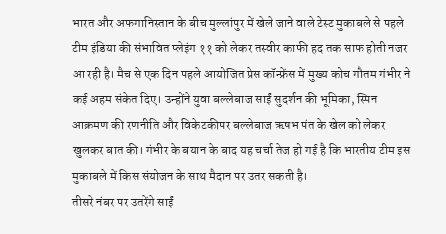भारत और अफगानिस्तान के बीच मुल्लांपुर में खेले जाने वाले टेस्ट मुकाबले से पहले टीम इंडिया की संभावित प्लेइंग ११ को लेकर तस्वीर काफी हद तक साफ होती नजर आ रही है। मैच से एक दिन पहले आयोजित प्रेस कॉन्फ्रेंस में मुख्य कोच गौतम गंभीर ने कई अहम संकेत दिए। उन्होंने युवा बल्लेबाज साईं सुदर्शन की भूमिका, स्पिन आक्रमण की रणनीति और विकेटकीपर बल्लेबाज ऋषभ पंत के खेल को लेकर खुलकर बात की। गंभीर के बयान के बाद यह चर्चा तेज हो गई है कि भारतीय टीम इस मुकाबले में किस संयोजन के साथ मैदान पर उतर सकती है।
तीसरे नंबर पर उतरेंगे साईं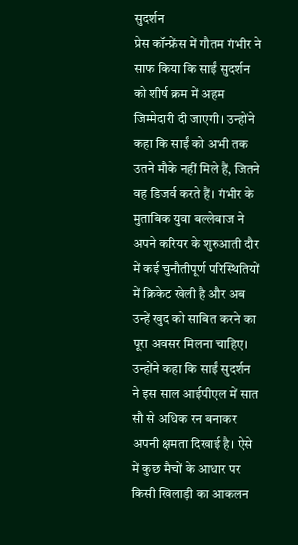सुदर्शन
प्रेस कॉन्फ्रेंस में गौतम गंभीर ने साफ किया कि साईं सुदर्शन को शीर्ष क्रम में अहम जिम्मेदारी दी जाएगी। उन्होंने कहा कि साईं को अभी तक उतने मौके नहीं मिले हैं, जितने वह डिजर्व करते हैं। गंभीर के मुताबिक युवा बल्लेबाज ने अपने करियर के शुरुआती दौर में कई चुनौतीपूर्ण परिस्थितियों में क्रिकेट खेली है और अब उन्हें खुद को साबित करने का पूरा अवसर मिलना चाहिए।
उन्होंने कहा कि साईं सुदर्शन ने इस साल आईपीएल में सात सौ से अधिक रन बनाकर अपनी क्षमता दिखाई है। ऐसे में कुछ मैचों के आधार पर किसी खिलाड़ी का आकलन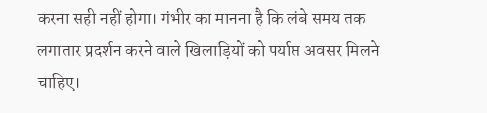करना सही नहीं होगा। गंभीर का मानना है कि लंबे समय तक लगातार प्रदर्शन करने वाले खिलाड़ियों को पर्याप्त अवसर मिलने चाहिए।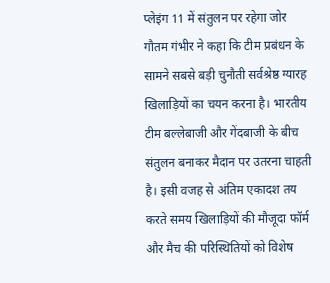प्लेइंग 11 में संतुलन पर रहेगा जोर
गौतम गंभीर ने कहा कि टीम प्रबंधन के सामने सबसे बड़ी चुनौती सर्वश्रेष्ठ ग्यारह खिलाड़ियों का चयन करना है। भारतीय टीम बल्लेबाजी और गेंदबाजी के बीच संतुलन बनाकर मैदान पर उतरना चाहती है। इसी वजह से अंतिम एकादश तय करते समय खिलाड़ियों की मौजूदा फॉर्म और मैच की परिस्थितियों को विशेष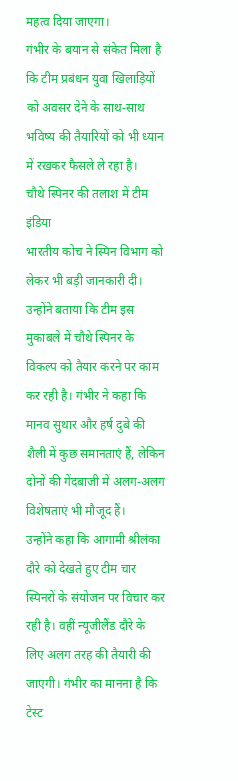महत्व दिया जाएगा।
गंभीर के बयान से संकेत मिला है कि टीम प्रबंधन युवा खिलाड़ियों को अवसर देने के साथ-साथ भविष्य की तैयारियों को भी ध्यान में रखकर फैसले ले रहा है।
चौथे स्पिनर की तलाश में टीम इंडिया
भारतीय कोच ने स्पिन विभाग को लेकर भी बड़ी जानकारी दी। उन्होंने बताया कि टीम इस मुकाबले में चौथे स्पिनर के विकल्प को तैयार करने पर काम कर रही है। गंभीर ने कहा कि मानव सुथार और हर्ष दुबे की शैली में कुछ समानताएं हैं, लेकिन दोनों की गेंदबाजी में अलग-अलग विशेषताएं भी मौजूद हैं।
उन्होंने कहा कि आगामी श्रीलंका दौरे को देखते हुए टीम चार स्पिनरों के संयोजन पर विचार कर रही है। वहीं न्यूजीलैंड दौरे के लिए अलग तरह की तैयारी की जाएगी। गंभीर का मानना है कि टेस्ट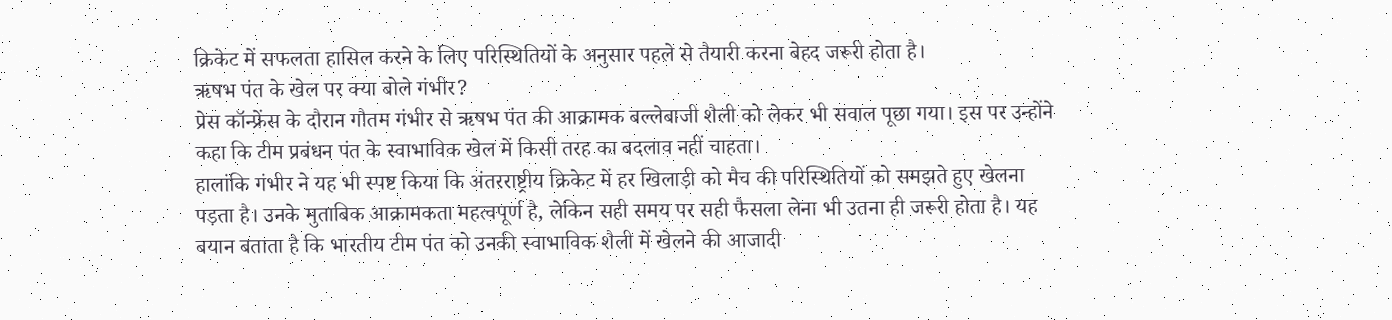क्रिकेट में सफलता हासिल करने के लिए परिस्थितियों के अनुसार पहले से तैयारी करना बेहद जरूरी होता है।
ऋषभ पंत के खेल पर क्या बोले गंभीर?
प्रेस कॉन्फ्रेंस के दौरान गौतम गंभीर से ऋषभ पंत की आक्रामक बल्लेबाजी शैली को लेकर भी सवाल पूछा गया। इस पर उन्होंने कहा कि टीम प्रबंधन पंत के स्वाभाविक खेल में किसी तरह का बदलाव नहीं चाहता।
हालांकि गंभीर ने यह भी स्पष्ट किया कि अंतरराष्ट्रीय क्रिकेट में हर खिलाड़ी को मैच की परिस्थितियों को समझते हुए खेलना पड़ता है। उनके मुताबिक आक्रामकता महत्वपूर्ण है, लेकिन सही समय पर सही फैसला लेना भी उतना ही जरूरी होता है। यह बयान बताता है कि भारतीय टीम पंत को उनकी स्वाभाविक शैली में खेलने की आजादी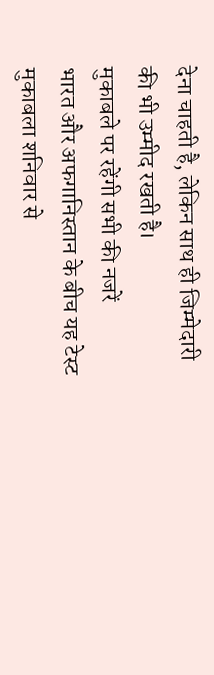देना चाहती है, लेकिन साथ ही जिम्मेदारी की भी उम्मीद रखती है।
मुकाबले पर रहेंगी सभी की नजरें
भारत और अफगानिस्तान के बीच यह टेस्ट मुकाबला शनिवार से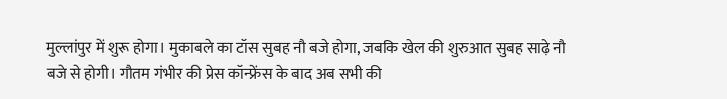मुल्लांपुर में शुरू होगा। मुकाबले का टॉस सुबह नौ बजे होगा, जबकि खेल की शुरुआत सुबह साढ़े नौ बजे से होगी। गौतम गंभीर की प्रेस कॉन्फ्रेंस के बाद अब सभी की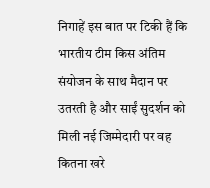निगाहें इस बात पर टिकी हैं कि भारतीय टीम किस अंतिम संयोजन के साथ मैदान पर उतरती है और साईं सुदर्शन को मिली नई जिम्मेदारी पर वह कितना खरे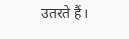उतरते हैं।